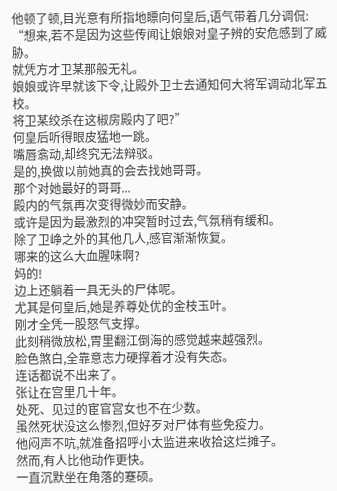他顿了顿,目光意有所指地瞟向何皇后,语气带着几分调侃:
“想来,若不是因为这些传闻让娘娘对皇子辨的安危感到了威胁。
就凭方才卫某那般无礼。
娘娘或许早就该下令,让殿外卫士去通知何大将军调动北军五校。
将卫某绞杀在这椒房殿内了吧?”
何皇后听得眼皮猛地一跳。
嘴唇翕动,却终究无法辩驳。
是的,换做以前她真的会去找她哥哥。
那个对她最好的哥哥...
殿内的气氛再次变得微妙而安静。
或许是因为最激烈的冲突暂时过去,气氛稍有缓和。
除了卫峥之外的其他几人,感官渐渐恢复。
哪来的这么大血腥味啊?
妈的!
边上还躺着一具无头的尸体呢。
尤其是何皇后,她是养尊处优的金枝玉叶。
刚才全凭一股怒气支撑。
此刻稍微放松,胃里翻江倒海的感觉越来越强烈。
脸色煞白,全靠意志力硬撑着才没有失态。
连话都说不出来了。
张让在宫里几十年。
处死、见过的宦官宫女也不在少数。
虽然死状没这么惨烈,但好歹对尸体有些免疫力。
他闷声不吭,就准备招呼小太监进来收拾这烂摊子。
然而,有人比他动作更快。
一直沉默坐在角落的蹇硕。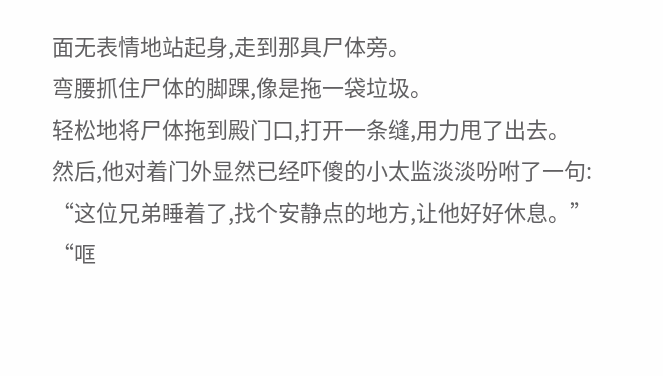面无表情地站起身,走到那具尸体旁。
弯腰抓住尸体的脚踝,像是拖一袋垃圾。
轻松地将尸体拖到殿门口,打开一条缝,用力甩了出去。
然后,他对着门外显然已经吓傻的小太监淡淡吩咐了一句:
“这位兄弟睡着了,找个安静点的地方,让他好好休息。”
“哐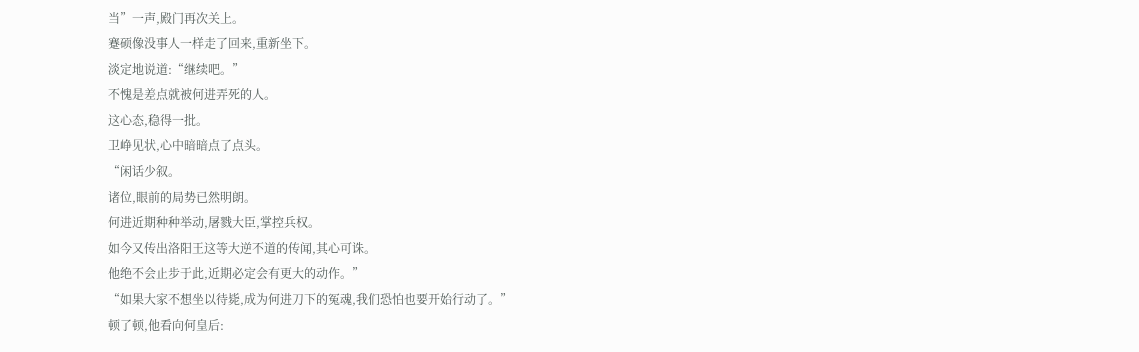当”一声,殿门再次关上。
蹇硕像没事人一样走了回来,重新坐下。
淡定地说道:“继续吧。”
不愧是差点就被何进弄死的人。
这心态,稳得一批。
卫峥见状,心中暗暗点了点头。
“闲话少叙。
诸位,眼前的局势已然明朗。
何进近期种种举动,屠戮大臣,掌控兵权。
如今又传出洛阳王这等大逆不道的传闻,其心可诛。
他绝不会止步于此,近期必定会有更大的动作。”
“如果大家不想坐以待毙,成为何进刀下的冤魂,我们恐怕也要开始行动了。”
顿了顿,他看向何皇后: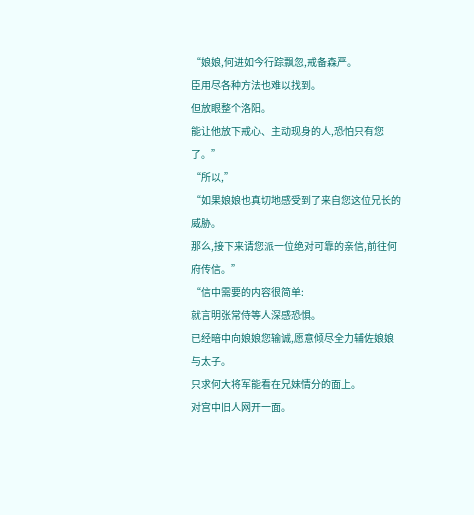“娘娘,何进如今行踪飘忽,戒备森严。
臣用尽各种方法也难以找到。
但放眼整个洛阳。
能让他放下戒心、主动现身的人,恐怕只有您了。”
“所以,”
“如果娘娘也真切地感受到了来自您这位兄长的威胁。
那么,接下来请您派一位绝对可靠的亲信,前往何府传信。”
“信中需要的内容很简单:
就言明张常侍等人深感恐惧。
已经暗中向娘娘您输诚,愿意倾尽全力辅佐娘娘与太子。
只求何大将军能看在兄妹情分的面上。
对宫中旧人网开一面。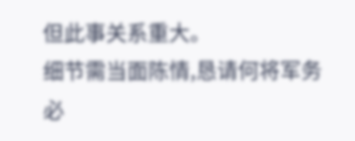但此事关系重大。
细节需当面陈情,恳请何将军务必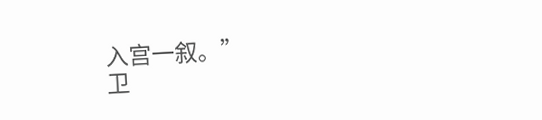入宫一叙。”
卫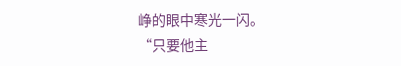峥的眼中寒光一闪。
“只要他主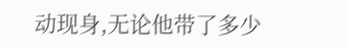动现身,无论他带了多少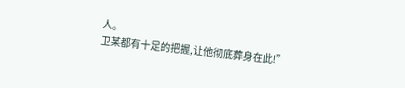人。
卫某都有十足的把握,让他彻底葬身在此!”